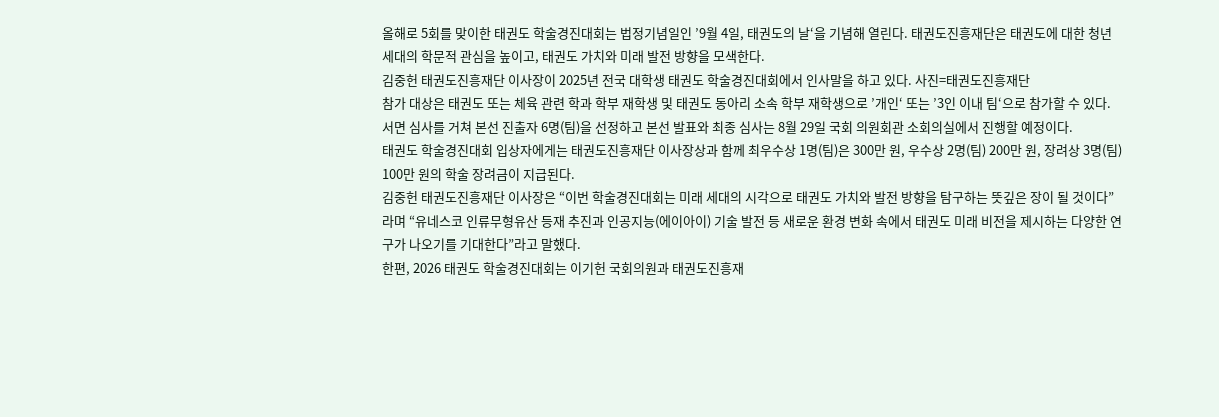올해로 5회를 맞이한 태권도 학술경진대회는 법정기념일인 ’9월 4일, 태권도의 날‘을 기념해 열린다. 태권도진흥재단은 태권도에 대한 청년세대의 학문적 관심을 높이고, 태권도 가치와 미래 발전 방향을 모색한다.
김중헌 태권도진흥재단 이사장이 2025년 전국 대학생 태권도 학술경진대회에서 인사말을 하고 있다. 사진=태권도진흥재단
참가 대상은 태권도 또는 체육 관련 학과 학부 재학생 및 태권도 동아리 소속 학부 재학생으로 ’개인‘ 또는 ’3인 이내 팀‘으로 참가할 수 있다. 서면 심사를 거쳐 본선 진출자 6명(팀)을 선정하고 본선 발표와 최종 심사는 8월 29일 국회 의원회관 소회의실에서 진행할 예정이다.
태권도 학술경진대회 입상자에게는 태권도진흥재단 이사장상과 함께 최우수상 1명(팀)은 300만 원, 우수상 2명(팀) 200만 원, 장려상 3명(팀) 100만 원의 학술 장려금이 지급된다.
김중헌 태권도진흥재단 이사장은 “이번 학술경진대회는 미래 세대의 시각으로 태권도 가치와 발전 방향을 탐구하는 뜻깊은 장이 될 것이다”라며 “유네스코 인류무형유산 등재 추진과 인공지능(에이아이) 기술 발전 등 새로운 환경 변화 속에서 태권도 미래 비전을 제시하는 다양한 연구가 나오기를 기대한다”라고 말했다.
한편, 2026 태권도 학술경진대회는 이기헌 국회의원과 태권도진흥재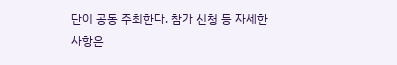단이 공동 주최한다. 참가 신청 등 자세한 사항은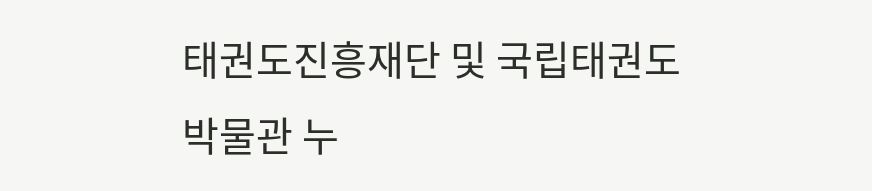태권도진흥재단 및 국립태권도박물관 누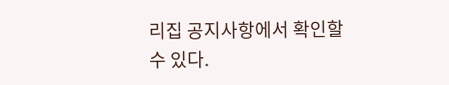리집 공지사항에서 확인할 수 있다.